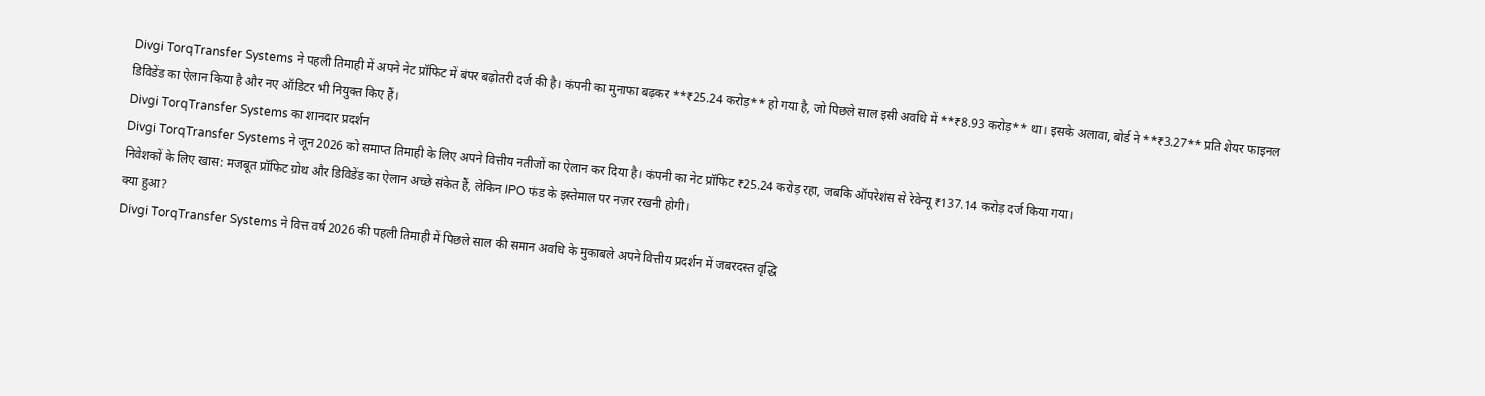Divgi TorqTransfer Systems ने पहली तिमाही में अपने नेट प्रॉफिट में बंपर बढ़ोतरी दर्ज की है। कंपनी का मुनाफा बढ़कर **₹25.24 करोड़** हो गया है, जो पिछले साल इसी अवधि में **₹8.93 करोड़** था। इसके अलावा, बोर्ड ने **₹3.27** प्रति शेयर फाइनल डिविडेंड का ऐलान किया है और नए ऑडिटर भी नियुक्त किए हैं।
Divgi TorqTransfer Systems का शानदार प्रदर्शन
Divgi TorqTransfer Systems ने जून 2026 को समाप्त तिमाही के लिए अपने वित्तीय नतीजों का ऐलान कर दिया है। कंपनी का नेट प्रॉफिट ₹25.24 करोड़ रहा, जबकि ऑपरेशंस से रेवेन्यू ₹137.14 करोड़ दर्ज किया गया।
निवेशकों के लिए खास: मजबूत प्रॉफिट ग्रोथ और डिविडेंड का ऐलान अच्छे संकेत हैं, लेकिन IPO फंड के इस्तेमाल पर नज़र रखनी होगी।
क्या हुआ?
Divgi TorqTransfer Systems ने वित्त वर्ष 2026 की पहली तिमाही में पिछले साल की समान अवधि के मुकाबले अपने वित्तीय प्रदर्शन में जबरदस्त वृद्धि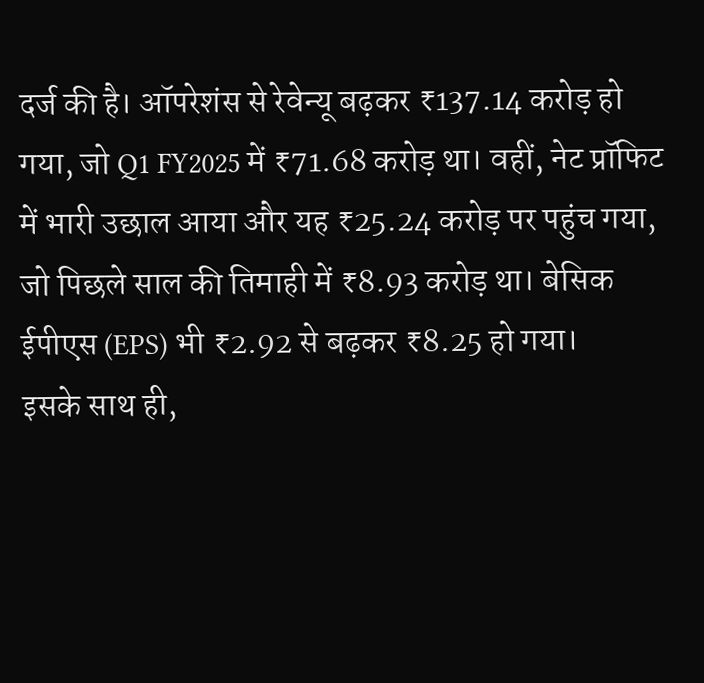दर्ज की है। ऑपरेशंस से रेवेन्यू बढ़कर ₹137.14 करोड़ हो गया, जो Q1 FY2025 में ₹71.68 करोड़ था। वहीं, नेट प्रॉफिट में भारी उछाल आया और यह ₹25.24 करोड़ पर पहुंच गया, जो पिछले साल की तिमाही में ₹8.93 करोड़ था। बेसिक ईपीएस (EPS) भी ₹2.92 से बढ़कर ₹8.25 हो गया।
इसके साथ ही,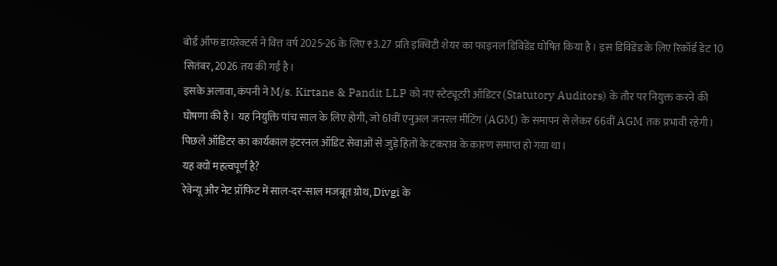बोर्ड ऑफ डायरेक्टर्स ने वित्त वर्ष 2025-26 के लिए ₹3.27 प्रति इक्विटी शेयर का फाइनल डिविडेंड घोषित किया है। इस डिविडेंड के लिए रिकॉर्ड डेट 10 सितंबर, 2026 तय की गई है।
इसके अलावा, कंपनी ने M/s. Kirtane & Pandit LLP को नए स्टेट्यूटरी ऑडिटर (Statutory Auditors) के तौर पर नियुक्त करने की घोषणा की है। यह नियुक्ति पांच साल के लिए होगी, जो 61वीं एनुअल जनरल मीटिंग (AGM) के समापन से लेकर 66वीं AGM तक प्रभावी रहेगी। पिछले ऑडिटर का कार्यकाल इंटरनल ऑडिट सेवाओं से जुड़े हितों के टकराव के कारण समाप्त हो गया था।
यह क्यों महत्वपूर्ण है?
रेवेन्यू और नेट प्रॉफिट में साल-दर-साल मजबूत ग्रोथ, Divgi के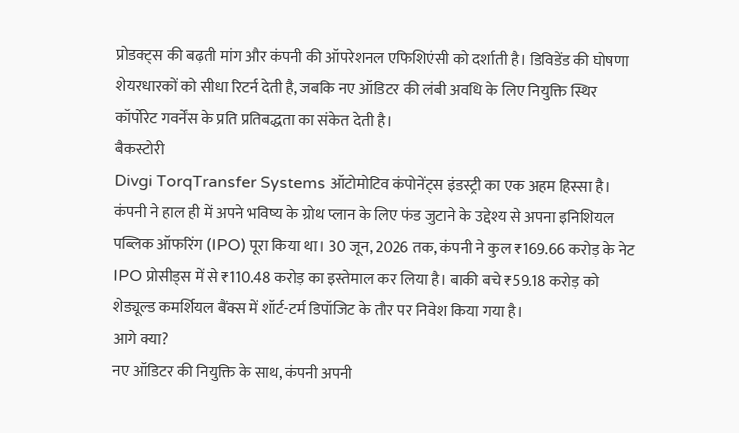प्रोडक्ट्स की बढ़ती मांग और कंपनी की ऑपरेशनल एफिशिएंसी को दर्शाती है। डिविडेंड की घोषणा शेयरधारकों को सीधा रिटर्न देती है, जबकि नए ऑडिटर की लंबी अवधि के लिए नियुक्ति स्थिर कॉर्पोरेट गवर्नेंस के प्रति प्रतिबद्धता का संकेत देती है।
बैकस्टोरी
Divgi TorqTransfer Systems ऑटोमोटिव कंपोनेंट्स इंडस्ट्री का एक अहम हिस्सा है। कंपनी ने हाल ही में अपने भविष्य के ग्रोथ प्लान के लिए फंड जुटाने के उद्देश्य से अपना इनिशियल पब्लिक ऑफरिंग (IPO) पूरा किया था। 30 जून, 2026 तक, कंपनी ने कुल ₹169.66 करोड़ के नेट IPO प्रोसीड्स में से ₹110.48 करोड़ का इस्तेमाल कर लिया है। बाकी बचे ₹59.18 करोड़ को शेड्यूल्ड कमर्शियल बैंक्स में शॉर्ट-टर्म डिपॉजिट के तौर पर निवेश किया गया है।
आगे क्या?
नए ऑडिटर की नियुक्ति के साथ, कंपनी अपनी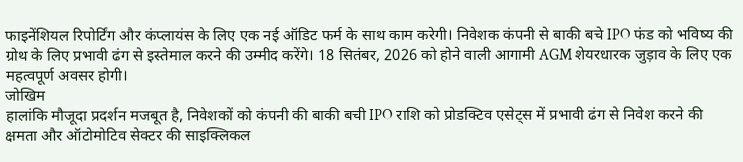फाइनेंशियल रिपोर्टिंग और कंप्लायंस के लिए एक नई ऑडिट फर्म के साथ काम करेगी। निवेशक कंपनी से बाकी बचे IPO फंड को भविष्य की ग्रोथ के लिए प्रभावी ढंग से इस्तेमाल करने की उम्मीद करेंगे। 18 सितंबर, 2026 को होने वाली आगामी AGM शेयरधारक जुड़ाव के लिए एक महत्वपूर्ण अवसर होगी।
जोखिम
हालांकि मौजूदा प्रदर्शन मजबूत है, निवेशकों को कंपनी की बाकी बची IPO राशि को प्रोडक्टिव एसेट्स में प्रभावी ढंग से निवेश करने की क्षमता और ऑटोमोटिव सेक्टर की साइक्लिकल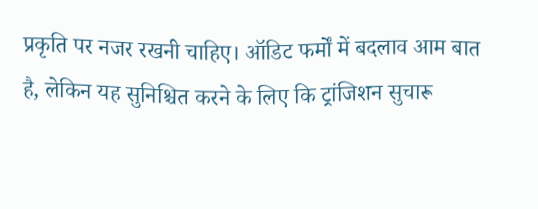प्रकृति पर नजर रखनी चाहिए। ऑडिट फर्मों में बदलाव आम बात है, लेकिन यह सुनिश्चित करने के लिए कि ट्रांजिशन सुचारू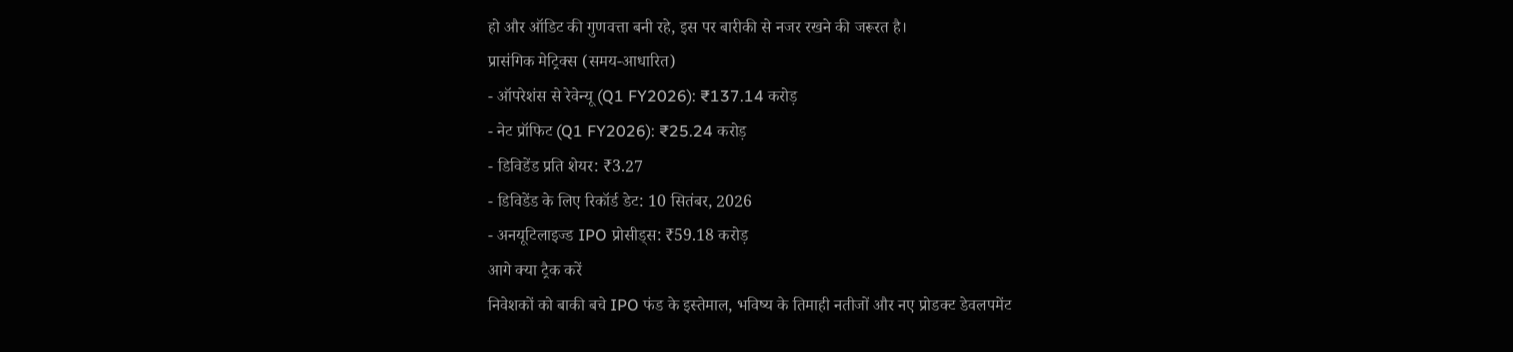हो और ऑडिट की गुणवत्ता बनी रहे, इस पर बारीकी से नजर रखने की जरूरत है।
प्रासंगिक मेट्रिक्स (समय-आधारित)
- ऑपरेशंस से रेवेन्यू (Q1 FY2026): ₹137.14 करोड़
- नेट प्रॉफिट (Q1 FY2026): ₹25.24 करोड़
- डिविडेंड प्रति शेयर: ₹3.27
- डिविडेंड के लिए रिकॉर्ड डेट: 10 सितंबर, 2026
- अनयूटिलाइज्ड IPO प्रोसीड्स: ₹59.18 करोड़
आगे क्या ट्रैक करें
निवेशकों को बाकी बचे IPO फंड के इस्तेमाल, भविष्य के तिमाही नतीजों और नए प्रोडक्ट डेवलपमेंट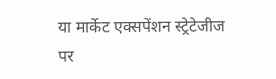या मार्केट एक्सपेंशन स्ट्रेटेजीज पर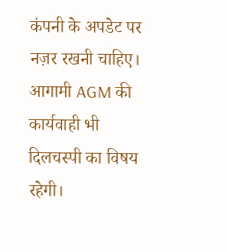कंपनी के अपडेट पर नज़र रखनी चाहिए। आगामी AGM की कार्यवाही भी दिलचस्पी का विषय रहेगी।